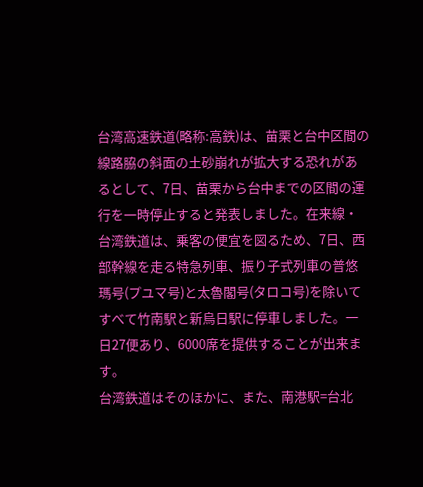台湾高速鉄道(略称:高鉄)は、苗栗と台中区間の線路脇の斜面の土砂崩れが拡大する恐れがあるとして、7日、苗栗から台中までの区間の運行を一時停止すると発表しました。在来線・台湾鉄道は、乗客の便宜を図るため、7日、西部幹線を走る特急列車、振り子式列車の普悠瑪号(プユマ号)と太魯閣号(タロコ号)を除いてすべて竹南駅と新烏日駅に停車しました。一日27便あり、6000席を提供することが出来ます。
台湾鉄道はそのほかに、また、南港駅=台北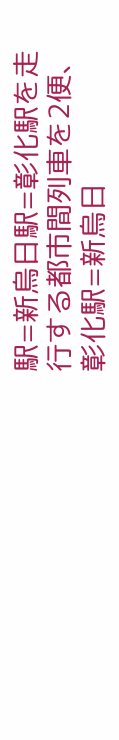駅=新烏日駅=彰化駅を走行する都市間列車を2便、彰化駅=新烏日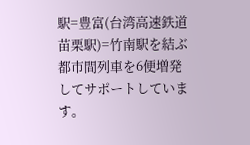駅=豊富(台湾高速鉄道苗栗駅)=竹南駅を結ぶ都市間列車を6便増発してサポートしています。